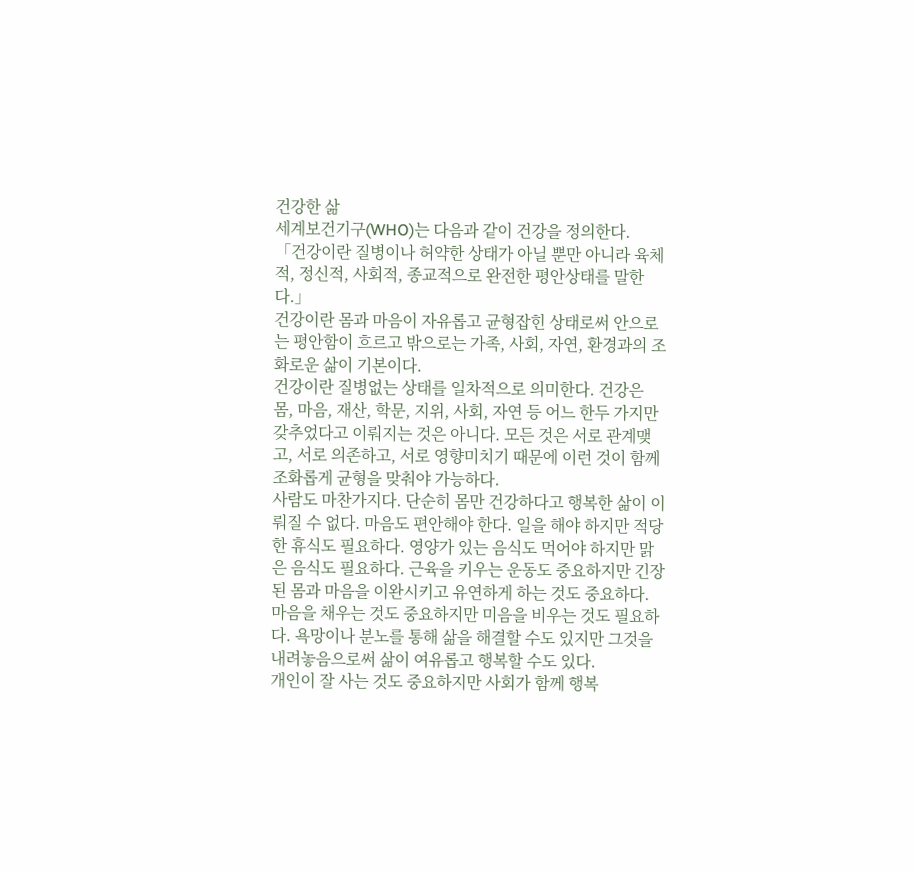건강한 삶
세계보건기구(WHO)는 다음과 같이 건강을 정의한다.
「건강이란 질병이나 허약한 상태가 아닐 뿐만 아니라 육체적, 정신적, 사회적, 종교적으로 완전한 평안상태를 말한다.」
건강이란 몸과 마음이 자유롭고 균형잡힌 상태로써 안으로는 평안함이 흐르고 밖으로는 가족, 사회, 자연, 환경과의 조화로운 삶이 기본이다.
건강이란 질병없는 상태를 일차적으로 의미한다. 건강은 몸, 마음, 재산, 학문, 지위, 사회, 자연 등 어느 한두 가지만 갖추었다고 이뤄지는 것은 아니다. 모든 것은 서로 관계맺고, 서로 의존하고, 서로 영향미치기 때문에 이런 것이 함께 조화롭게 균형을 맞춰야 가능하다.
사람도 마찬가지다. 단순히 몸만 건강하다고 행복한 삶이 이뤄질 수 없다. 마음도 편안해야 한다. 일을 해야 하지만 적당한 휴식도 필요하다. 영양가 있는 음식도 먹어야 하지만 맑은 음식도 필요하다. 근육을 키우는 운동도 중요하지만 긴장된 몸과 마음을 이완시키고 유연하게 하는 것도 중요하다. 마음을 채우는 것도 중요하지만 미음을 비우는 것도 필요하다. 욕망이나 분노를 통해 삶을 해결할 수도 있지만 그것을 내려놓음으로써 삶이 여유롭고 행복할 수도 있다.
개인이 잘 사는 것도 중요하지만 사회가 함께 행복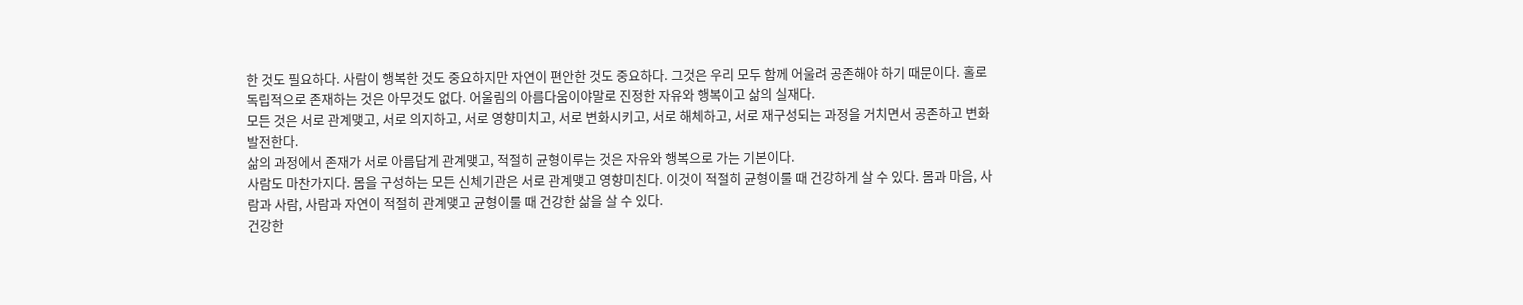한 것도 필요하다. 사람이 행복한 것도 중요하지만 자연이 편안한 것도 중요하다. 그것은 우리 모두 함께 어울려 공존해야 하기 때문이다. 홀로 독립적으로 존재하는 것은 아무것도 없다. 어울림의 아름다움이야말로 진정한 자유와 행복이고 삶의 실재다.
모든 것은 서로 관계맺고, 서로 의지하고, 서로 영향미치고, 서로 변화시키고, 서로 해체하고, 서로 재구성되는 과정을 거치면서 공존하고 변화발전한다.
삶의 과정에서 존재가 서로 아름답게 관계맺고, 적절히 균형이루는 것은 자유와 행복으로 가는 기본이다.
사람도 마찬가지다. 몸을 구성하는 모든 신체기관은 서로 관계맺고 영향미친다. 이것이 적절히 균형이룰 때 건강하게 살 수 있다. 몸과 마음, 사람과 사람, 사람과 자연이 적절히 관계맺고 균형이룰 때 건강한 삶을 살 수 있다.
건강한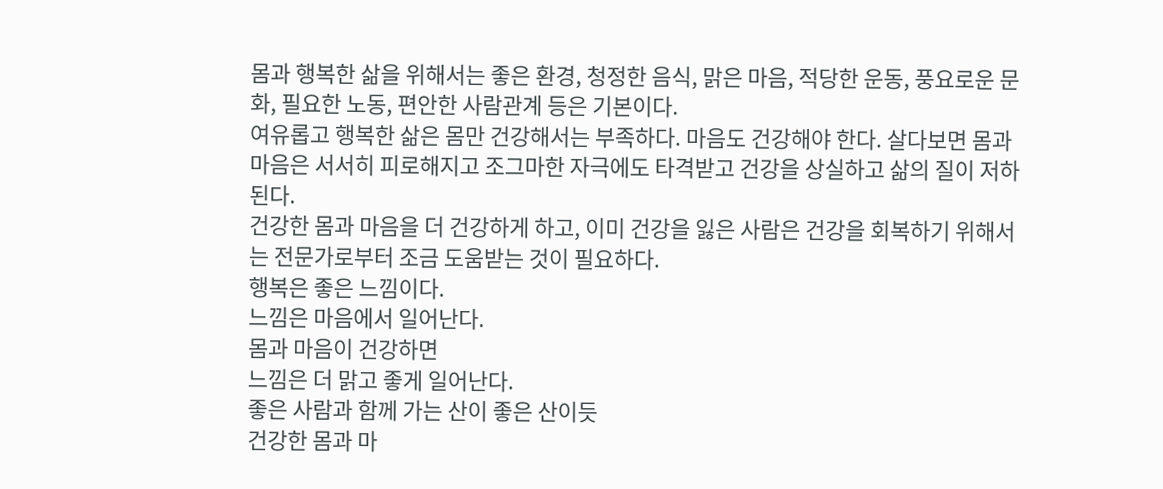몸과 행복한 삶을 위해서는 좋은 환경, 청정한 음식, 맑은 마음, 적당한 운동, 풍요로운 문화, 필요한 노동, 편안한 사람관계 등은 기본이다.
여유롭고 행복한 삶은 몸만 건강해서는 부족하다. 마음도 건강해야 한다. 살다보면 몸과 마음은 서서히 피로해지고 조그마한 자극에도 타격받고 건강을 상실하고 삶의 질이 저하된다.
건강한 몸과 마음을 더 건강하게 하고, 이미 건강을 잃은 사람은 건강을 회복하기 위해서는 전문가로부터 조금 도움받는 것이 필요하다.
행복은 좋은 느낌이다.
느낌은 마음에서 일어난다.
몸과 마음이 건강하면
느낌은 더 맑고 좋게 일어난다.
좋은 사람과 함께 가는 산이 좋은 산이듯
건강한 몸과 마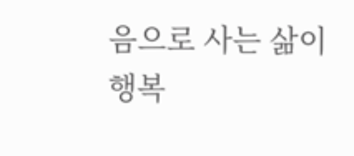음으로 사는 삶이
행복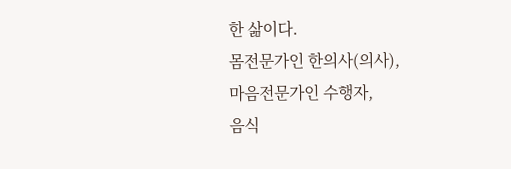한 삶이다.
몸전문가인 한의사(의사),
마음전문가인 수행자,
음식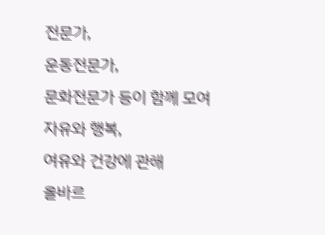전문가,
운동전문가,
문화전문가 등이 함께 모여
자유와 행복,
여유와 건강에 관해
올바르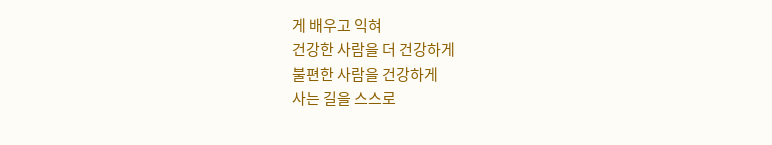게 배우고 익혀
건강한 사람을 더 건강하게
불편한 사람을 건강하게
사는 길을 스스로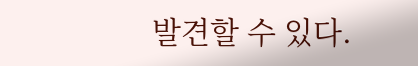발견할 수 있다.